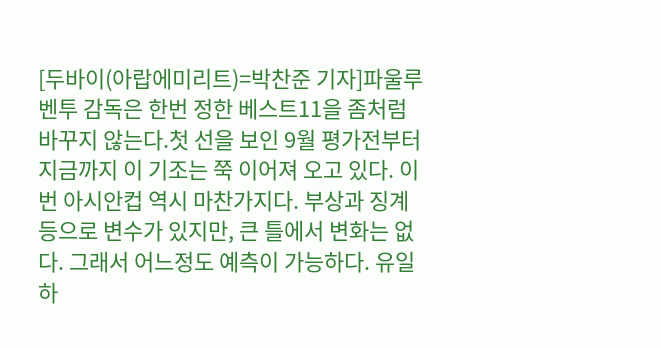[두바이(아랍에미리트)=박찬준 기자]파울루 벤투 감독은 한번 정한 베스트11을 좀처럼 바꾸지 않는다.첫 선을 보인 9월 평가전부터 지금까지 이 기조는 쭉 이어져 오고 있다. 이번 아시안컵 역시 마찬가지다. 부상과 징계 등으로 변수가 있지만, 큰 틀에서 변화는 없다. 그래서 어느정도 예측이 가능하다. 유일하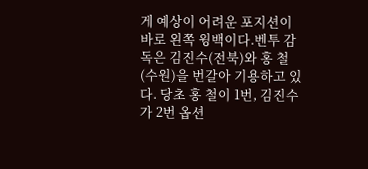게 예상이 어려운 포지션이 바로 왼쪽 윙백이다.벤투 감독은 김진수(전북)와 홍 철(수원)을 번갈아 기용하고 있다. 당초 홍 철이 1번, 김진수가 2번 옵션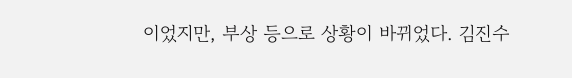이었지만, 부상 등으로 상황이 바뀌었다. 김진수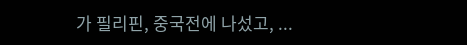가 필리핀, 중국전에 나섰고, ...